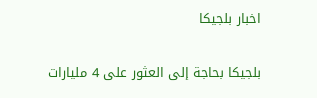اخبار بلجيكا

بلجيكا بحاجة إلى العثور على 4 مليارات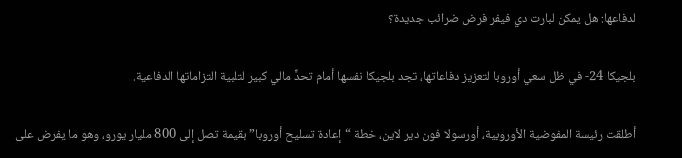لدفاعها: هل يمكن لبارت دي فيفر فرض ضرائب جديدة؟

بلجيكا 24- في ظل سعي أوروبا لتعزيز دفاعاتها، تجد بلجيكا نفسها أمام تحدٍّ مالي كبير لتلبية التزاماتها الدفاعية.

أطلقت رئيسة المفوضية الأوروبية، أورسولا فون دير لاين، خطة “إعادة تسليح أوروبا” بقيمة تصل إلى 800 مليار يورو، وهو ما يفرض على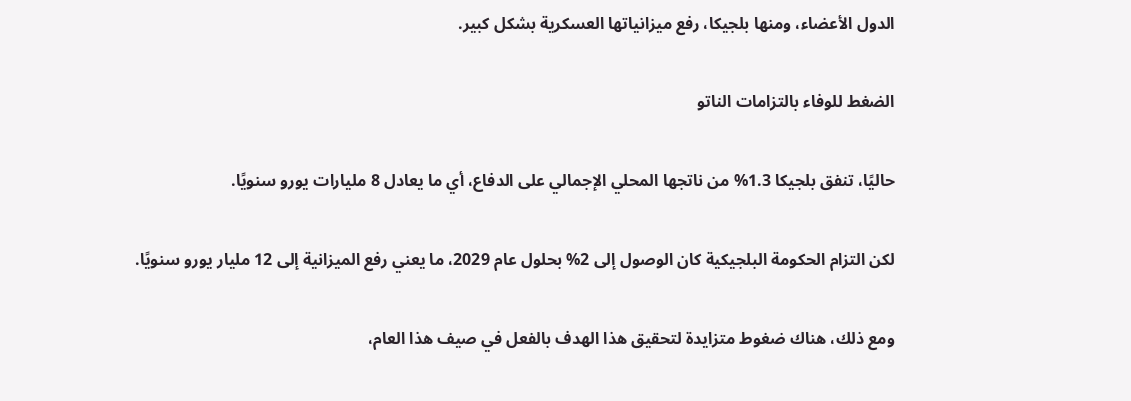الدول الأعضاء، ومنها بلجيكا، رفع ميزانياتها العسكرية بشكل كبير.

الضغط للوفاء بالتزامات الناتو

حاليًا، تنفق بلجيكا 1.3% من ناتجها المحلي الإجمالي على الدفاع، أي ما يعادل 8 مليارات يورو سنويًا.

لكن التزام الحكومة البلجيكية كان الوصول إلى 2% بحلول عام 2029، ما يعني رفع الميزانية إلى 12 مليار يورو سنويًا.

ومع ذلك، هناك ضغوط متزايدة لتحقيق هذا الهدف بالفعل في صيف هذا العام،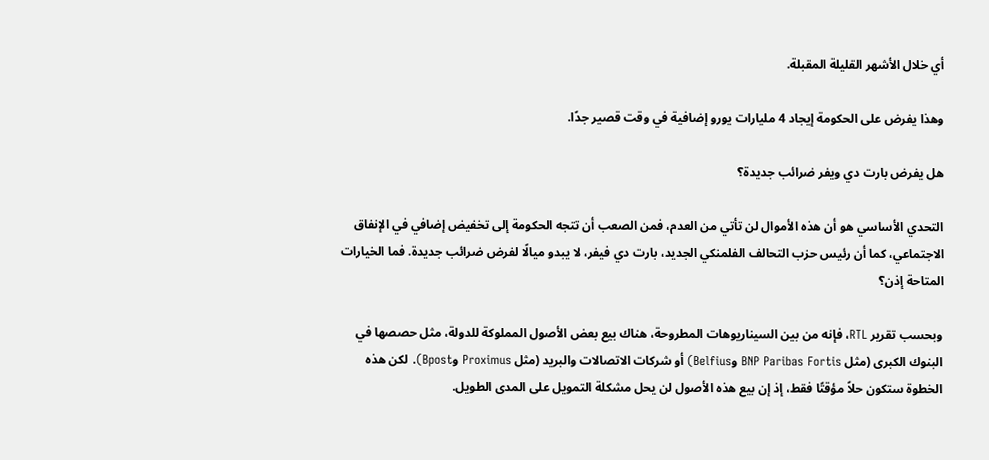أي خلال الأشهر القليلة المقبلة.

وهذا يفرض على الحكومة إيجاد 4 مليارات يورو إضافية في وقت قصير جدًا.

هل يفرض بارت دي ويفر ضرائب جديدة؟

التحدي الأساسي هو أن هذه الأموال لن تأتي من العدم، فمن الصعب أن تتجه الحكومة إلى تخفيض إضافي في الإنفاق الاجتماعي، كما أن رئيس حزب التحالف الفلمنكي الجديد، بارت دي فيفر، لا يبدو ميالًا لفرض ضرائب جديدة. فما الخيارات المتاحة إذن؟

وبحسب تقرير RTL، فإنه من بين السيناريوهات المطروحة، هناك بيع بعض الأصول المملوكة للدولة، مثل حصصها في البنوك الكبرى (مثل BNP Paribas Fortis وBelfius) أو شركات الاتصالات والبريد (مثل Proximus وBpost). لكن هذه الخطوة ستكون حلاً مؤقتًا فقط، إذ إن بيع هذه الأصول لن يحل مشكلة التمويل على المدى الطويل.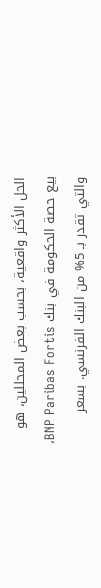الحل الأكثر واقعية، بحسب بعض المحللين، هو بيع حصة الحكومة في بنك BNP Paribas Fortis، والتي تقدر بـ 5% من البنك الفرنسي. بسعر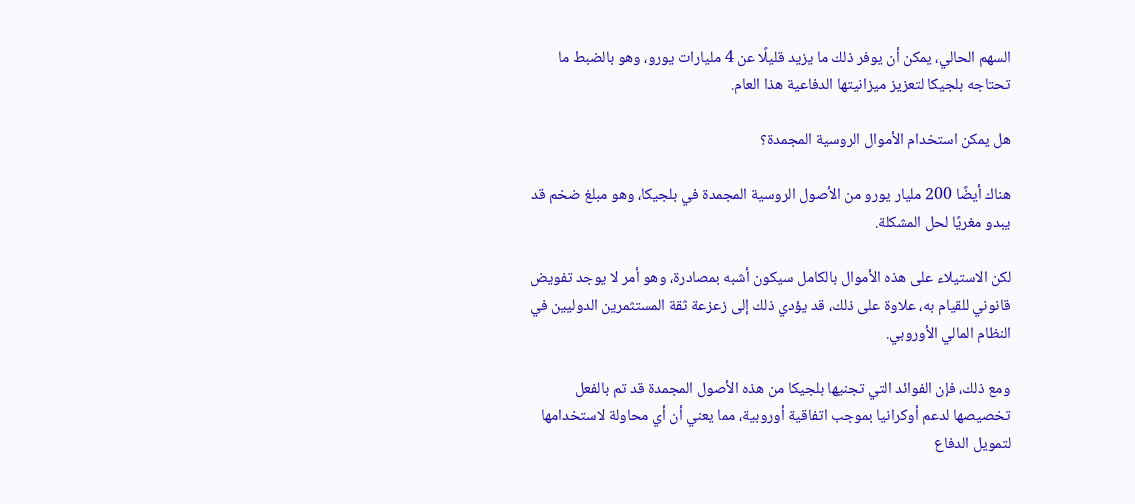السهم الحالي، يمكن أن يوفر ذلك ما يزيد قليلًا عن 4 مليارات يورو، وهو بالضبط ما تحتاجه بلجيكا لتعزيز ميزانيتها الدفاعية هذا العام.

هل يمكن استخدام الأموال الروسية المجمدة؟

هناك أيضًا 200 مليار يورو من الأصول الروسية المجمدة في بلجيكا، وهو مبلغ ضخم قد يبدو مغريًا لحل المشكلة.

لكن الاستيلاء على هذه الأموال بالكامل سيكون أشبه بمصادرة، وهو أمر لا يوجد تفويض قانوني للقيام به، علاوة على ذلك، قد يؤدي ذلك إلى زعزعة ثقة المستثمرين الدوليين في النظام المالي الأوروبي.

ومع ذلك، فإن الفوائد التي تجنيها بلجيكا من هذه الأصول المجمدة قد تم بالفعل تخصيصها لدعم أوكرانيا بموجب اتفاقية أوروبية، مما يعني أن أي محاولة لاستخدامها لتمويل الدفاع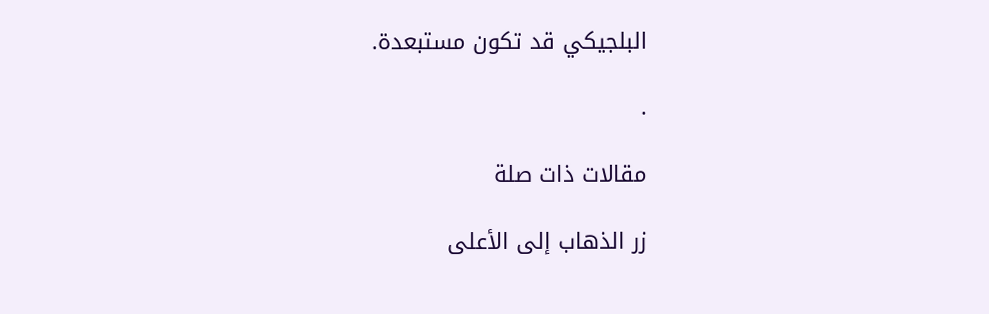البلجيكي قد تكون مستبعدة.

.

مقالات ذات صلة

زر الذهاب إلى الأعلى